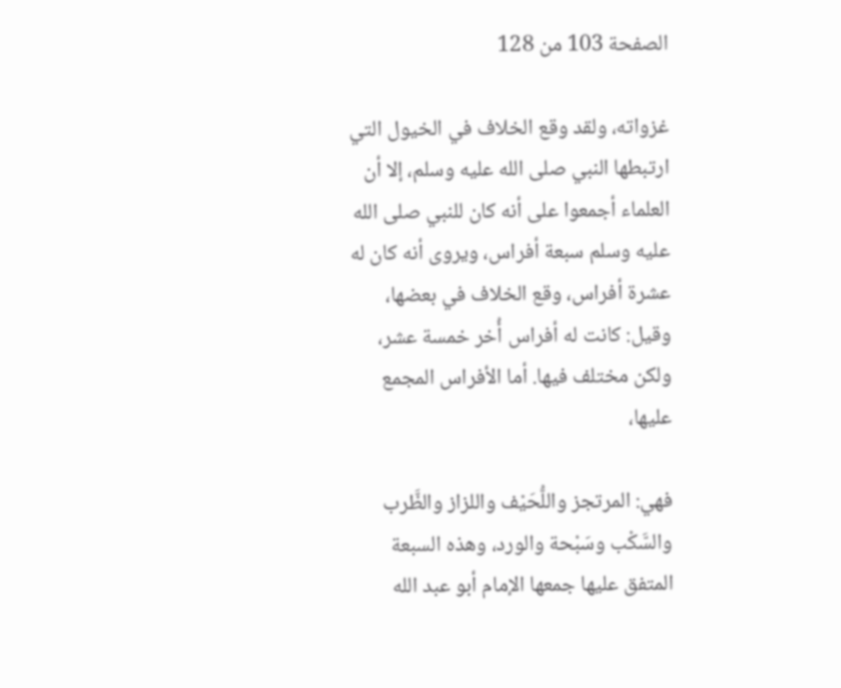الصفحة 103 من 128

غزواته، ولقد وقع الخلاف في الخيول التي ارتبطها النبي صلى الله عليه وسلم، إلا أن العلماء أجمعوا على أنه كان للنبي صلى الله عليه وسلم سبعة أفراس، ويروى أنه كان له عشرة أفراس، وقع الخلاف في بعضها، وقيل: كانت له أفراس أُخر خمسة عشر، ولكن مختلف فيها. أما الأفراس المجمع عليها،

فهي: المرتجز واللُّحَيْف واللزاز والظَّرب والسَّكْب وسَبْحة والورد، وهذه السبعة المتفق عليها جمعها الإمام أبو عبد الله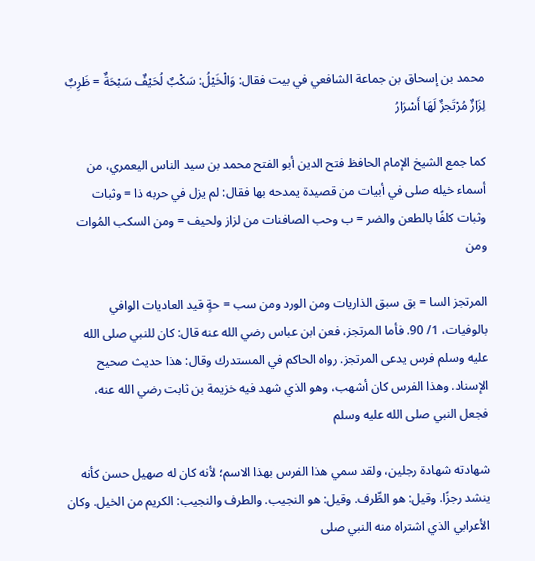محمد بن إسحاق بن جماعة الشافعي في بيت فقال: وَالْخَيْلُ: سَكْبٌ لُحَيْفٌ سَبْحَةٌ = ظَرِبٌ لِزَازٌ مُرْتَجزٌ لَهَا أَسْرَارُ

كما جمع الشيخ الإمام الحافظ فتح الدين أبو الفتح محمد بن سيد الناس اليعمري، من أسماء خيله صلى في أبيات من قصيدة يمدحه بها فقال: لم يزل في حربه ذا = وثبات وثبات كلفًا بالطعن والضر = ب وحب الصافنات من لزاز ولحيف = ومن السكب المُوات ومن

المرتجز السا = بق سبق الذاريات ومن الورد ومن سب = حةٍ قيد العاديات الوافي بالوفيات، 1/ 90. فأما المرتجز، فعن ابن عباس رضي الله عنه قال: كان للنبي صلى الله عليه وسلم فرس يدعى المرتجز. رواه الحاكم في المستدرك وقال: هذا حديث صحيح الإسناد. وهذا الفرس كان أشهب، وهو الذي شهد فيه خزيمة بن ثابت رضي الله عنه، فجعل النبي صلى الله عليه وسلم

شهادته شهادة رجلين، ولقد سمي هذا الفرس بهذا الاسم؛ لأنه كان له صهيل حسن كأنه ينشد رجزًا. وقيل: هو الطِّرف. وقيل: هو النجيب. والطرف والنجيب: الكريم من الخيل. وكان الأعرابي الذي اشتراه منه النبي صلى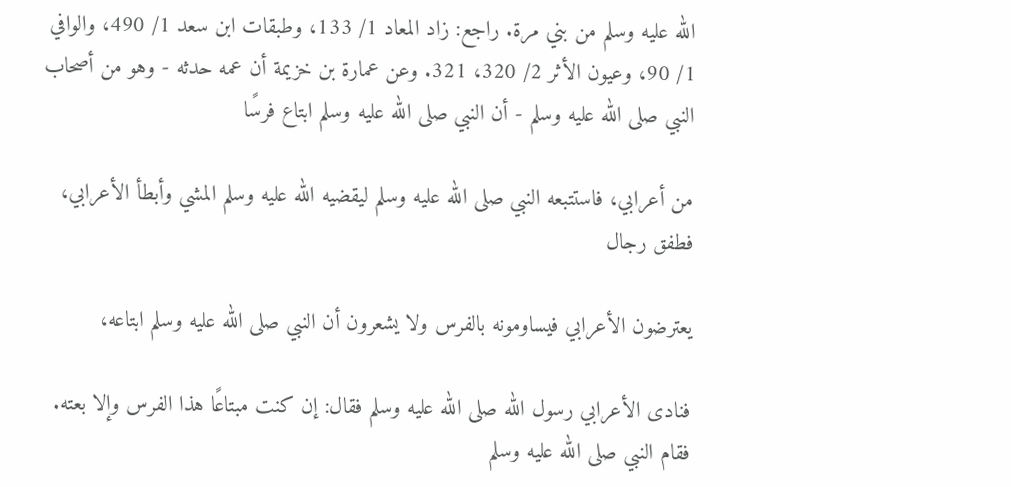الله عليه وسلم من بني مرة. راجع: زاد المعاد 1/ 133، وطبقات ابن سعد 1/ 490، والوافي 1/ 90، وعيون الأثر 2/ 320، 321. وعن عمارة بن خزيمة أن عمه حدثه - وهو من أصحاب النبي صلى الله عليه وسلم - أن النبي صلى الله عليه وسلم ابتاع فرسًا

من أعرابي، فاستتبعه النبي صلى الله عليه وسلم ليقضيه الله عليه وسلم المشي وأبطأ الأعرابي، فطفق رجال

يعترضون الأعرابي فيساومونه بالفرس ولا يشعرون أن النبي صلى الله عليه وسلم ابتاعه،

فنادى الأعرابي رسول الله صلى الله عليه وسلم فقال: إن كنت مبتاعًا هذا الفرس وإلا بعته. فقام النبي صلى الله عليه وسلم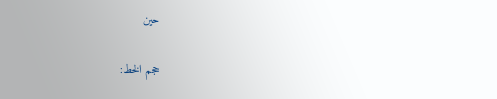حين

حجم الخط: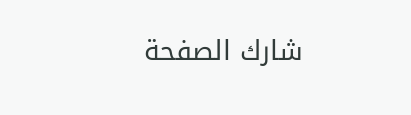شارك الصفحة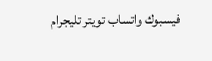فيسبوك واتساب تويتر تليجرام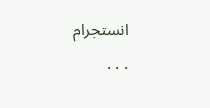انستجرام
. . .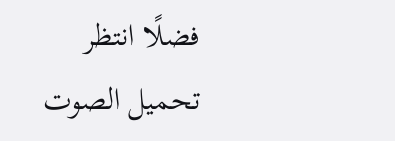فضلًا انتظر تحميل الصوت